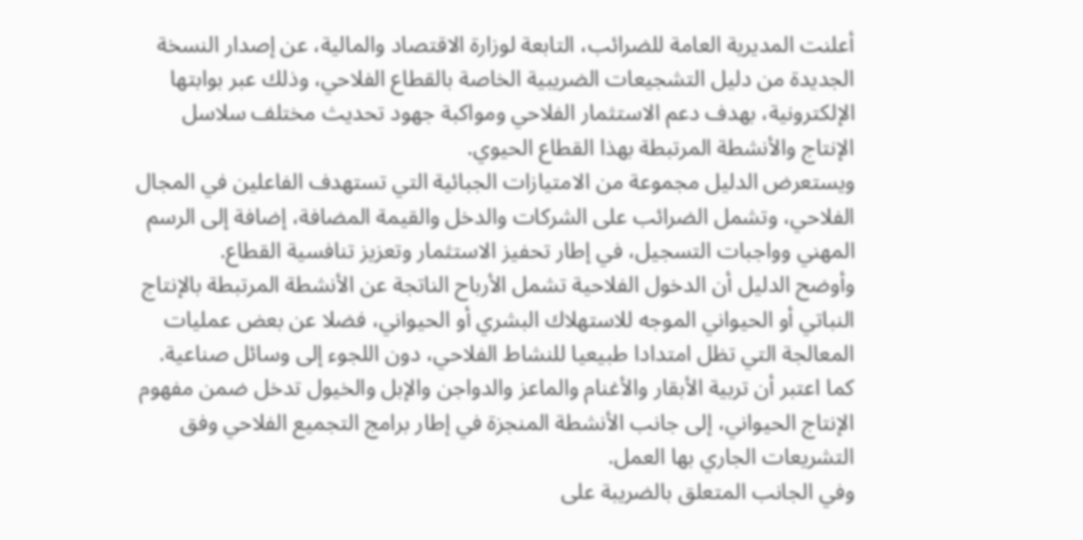أعلنت المديرية العامة للضرائب، التابعة لوزارة الاقتصاد والمالية، عن إصدار النسخة الجديدة من دليل التشجيعات الضريبية الخاصة بالقطاع الفلاحي، وذلك عبر بوابتها الإلكترونية، بهدف دعم الاستثمار الفلاحي ومواكبة جهود تحديث مختلف سلاسل الإنتاج والأنشطة المرتبطة بهذا القطاع الحيوي.
ويستعرض الدليل مجموعة من الامتيازات الجبائية التي تستهدف الفاعلين في المجال الفلاحي، وتشمل الضرائب على الشركات والدخل والقيمة المضافة، إضافة إلى الرسم المهني وواجبات التسجيل، في إطار تحفيز الاستثمار وتعزيز تنافسية القطاع.
وأوضح الدليل أن الدخول الفلاحية تشمل الأرباح الناتجة عن الأنشطة المرتبطة بالإنتاج النباتي أو الحيواني الموجه للاستهلاك البشري أو الحيواني، فضلا عن بعض عمليات المعالجة التي تظل امتدادا طبيعيا للنشاط الفلاحي، دون اللجوء إلى وسائل صناعية.
كما اعتبر أن تربية الأبقار والأغنام والماعز والدواجن والإبل والخيول تدخل ضمن مفهوم الإنتاج الحيواني، إلى جانب الأنشطة المنجزة في إطار برامج التجميع الفلاحي وفق التشريعات الجاري بها العمل.
وفي الجانب المتعلق بالضريبة على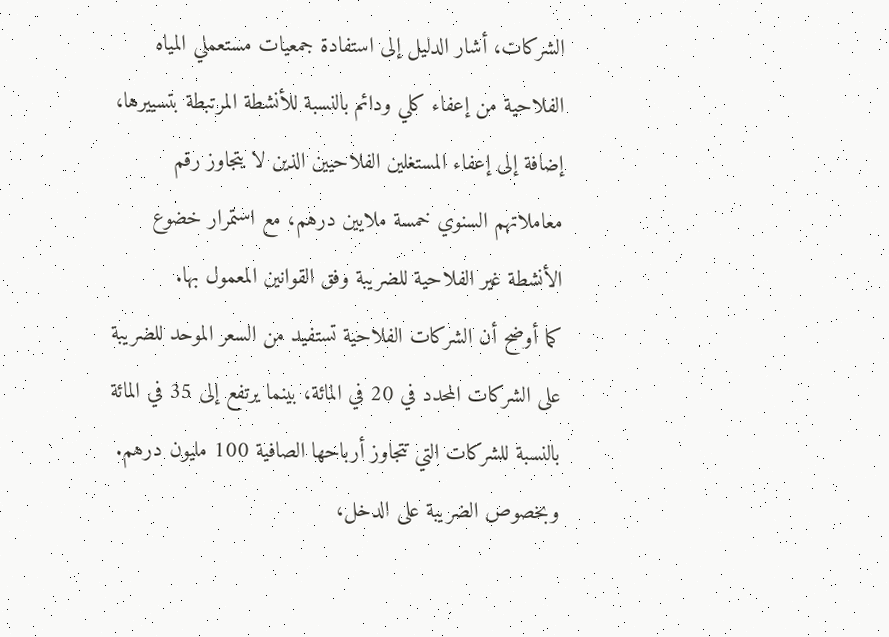الشركات، أشار الدليل إلى استفادة جمعيات مستعملي المياه الفلاحية من إعفاء كلي ودائم بالنسبة للأنشطة المرتبطة بتسييرها، إضافة إلى إعفاء المستغلين الفلاحيين الذين لا يتجاوز رقم معاملاتهم السنوي خمسة ملايين درهم، مع استمرار خضوع الأنشطة غير الفلاحية للضريبة وفق القوانين المعمول بها.
كما أوضح أن الشركات الفلاحية تستفيد من السعر الموحد للضريبة على الشركات المحدد في 20 في المائة، بينما يرتفع إلى 35 في المائة بالنسبة للشركات التي تتجاوز أرباحها الصافية 100 مليون درهم.
وبخصوص الضريبة على الدخل،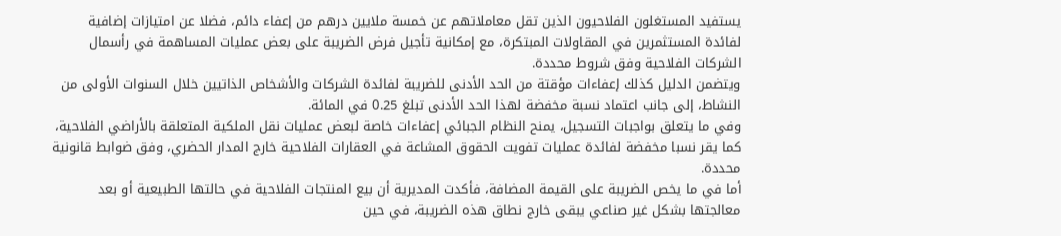يستفيد المستغلون الفلاحيون الذين تقل معاملاتهم عن خمسة ملايين درهم من إعفاء دائم، فضلا عن امتيازات إضافية لفائدة المستثمرين في المقاولات المبتكرة، مع إمكانية تأجيل فرض الضريبة على بعض عمليات المساهمة في رأسمال الشركات الفلاحية وفق شروط محددة.
ويتضمن الدليل كذلك إعفاءات مؤقتة من الحد الأدنى للضريبة لفائدة الشركات والأشخاص الذاتيين خلال السنوات الأولى من النشاط، إلى جانب اعتماد نسبة مخفضة لهذا الحد الأدنى تبلغ 0.25 في المائة.
وفي ما يتعلق بواجبات التسجيل، يمنح النظام الجبائي إعفاءات خاصة لبعض عمليات نقل الملكية المتعلقة بالأراضي الفلاحية، كما يقر نسبا مخفضة لفائدة عمليات تفويت الحقوق المشاعة في العقارات الفلاحية خارج المدار الحضري، وفق ضوابط قانونية محددة.
أما في ما يخص الضريبة على القيمة المضافة، فأكدت المديرية أن بيع المنتجات الفلاحية في حالتها الطبيعية أو بعد معالجتها بشكل غير صناعي يبقى خارج نطاق هذه الضريبة، في حين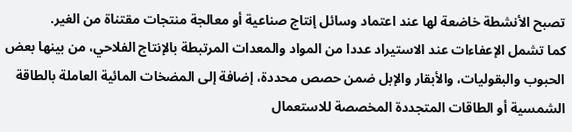تصبح الأنشطة خاضعة لها عند اعتماد وسائل إنتاج صناعية أو معالجة منتجات مقتناة من الغير.
كما تشمل الإعفاءات عند الاستيراد عددا من المواد والمعدات المرتبطة بالإنتاج الفلاحي، من بينها بعض الحبوب والبقوليات، والأبقار والإبل ضمن حصص محددة، إضافة إلى المضخات المائية العاملة بالطاقة الشمسية أو الطاقات المتجددة المخصصة للاستعمال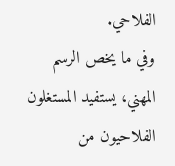الفلاحي.
وفي ما يخص الرسم المهني، يستفيد المستغلون الفلاحيون من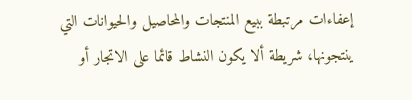إعفاءات مرتبطة ببيع المنتجات والمحاصيل والحيوانات التي ينتجونها، شريطة ألا يكون النشاط قائما على الاتجار أو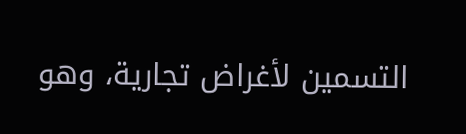التسمين لأغراض تجارية، وهو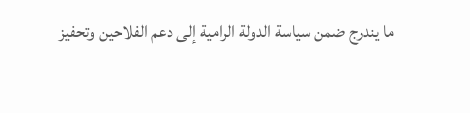ما يندرج ضمن سياسة الدولة الرامية إلى دعم الفلاحين وتحفيز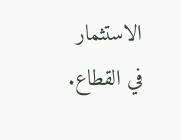الاستثمار في القطاع.